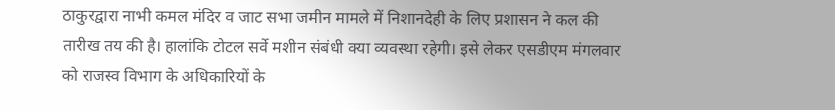ठाकुरद्वारा नाभी कमल मंदिर व जाट सभा जमीन मामले में निशानदेही के लिए प्रशासन ने कल की तारीख तय की है। हालांकि टोटल सर्वे मशीन संबंधी क्या व्यवस्था रहेगी। इसे लेकर एसडीएम मंगलवार को राजस्व विभाग के अधिकारियों के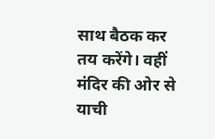साथ बैठक कर तय करेंगे। वहीं मंदिर की ओर से याची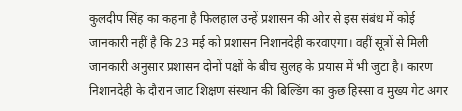कुलदीप सिंह का कहना है फिलहाल उन्हें प्रशासन की ओर से इस संबंध में कोई जानकारी नहीं है कि 23 मई को प्रशासन निशानदेही करवाएगा। वहीं सूत्रों से मिली जानकारी अनुसार प्रशासन दोनों पक्षों के बीच सुलह के प्रयास में भी जुटा है। कारण निशानदेही के दौरान जाट शिक्षण संस्थान की बिल्डिंग का कुछ हिस्सा व मुख्य गेट अगर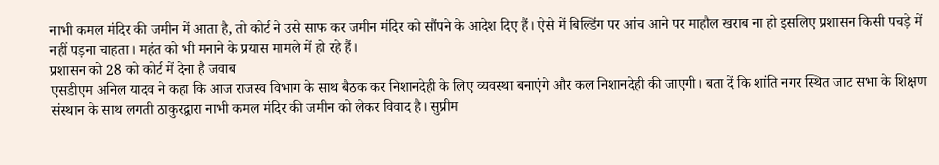नाभी कमल मंदिर की जमीन में आता है, तो कोर्ट ने उसे साफ कर जमीन मंदिर को सौंपने के आदेश दिए हैं। ऐसे में बिल्डिंग पर आंच आने पर माहौल खराब ना हो इसलिए प्रशासन किसी पचड़े में नहीं पड़ना चाहता। महंत को भी मनाने के प्रयास मामले में हो रहे हैं।
प्रशासन को 28 को कोर्ट में देना है जवाब
एसडीएम अनिल यादव ने कहा कि आज राजस्व विभाग के साथ बैठक कर निशानदेही के लिए व्यवस्था बनाएंगे और कल निशानदेही की जाएगी। बता दें कि शांति नगर स्थित जाट सभा के शिक्षण संस्थान के साथ लगती ठाकुरद्वारा नाभी कमल मंदिर की जमीन को लेकर विवाद है। सुप्रीम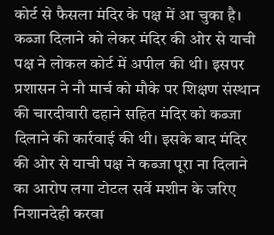कोर्ट से फैसला मंदिर के पक्ष में आ चुका है। कब्जा दिलाने को लेकर मंदिर की ओर से याची पक्ष ने लोकल कोर्ट में अपील की थी। इसपर प्रशासन ने नौ मार्च को मौके पर शिक्षण संस्थान की चारदीवारी ढहाने सहित मंदिर को कब्जा दिलाने की कार्रवाई की थी। इसके बाद मंदिर की ओर से याची पक्ष ने कब्जा पूरा ना दिलाने का आरोप लगा टोटल सर्वे मशीन के जरिए निशानदेही करवा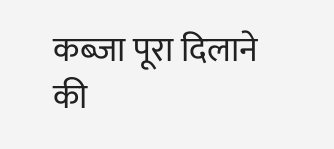कब्जा पूरा दिलाने की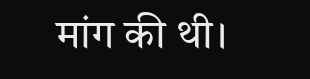मांग की थी।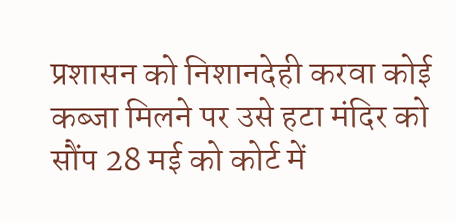प्रशासन को निशानदेही करवा कोई कब्जा मिलने पर उसे हटा मंदिर को सौंप 28 मई को कोर्ट में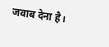जवाब देना है।